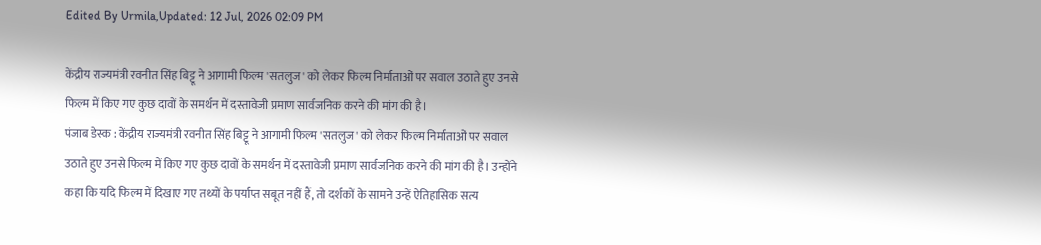Edited By Urmila,Updated: 12 Jul, 2026 02:09 PM

केंद्रीय राज्यमंत्री रवनीत सिंह बिट्टू ने आगामी फिल्म 'सतलुज' को लेकर फिल्म निर्माताओं पर सवाल उठाते हुए उनसे फिल्म में किए गए कुछ दावों के समर्थन में दस्तावेजी प्रमाण सार्वजनिक करने की मांग की है।
पंजाब डेस्क : केंद्रीय राज्यमंत्री रवनीत सिंह बिट्टू ने आगामी फिल्म 'सतलुज' को लेकर फिल्म निर्माताओं पर सवाल उठाते हुए उनसे फिल्म में किए गए कुछ दावों के समर्थन में दस्तावेजी प्रमाण सार्वजनिक करने की मांग की है। उन्होंने कहा कि यदि फिल्म में दिखाए गए तथ्यों के पर्याप्त सबूत नहीं हैं, तो दर्शकों के सामने उन्हें ऐतिहासिक सत्य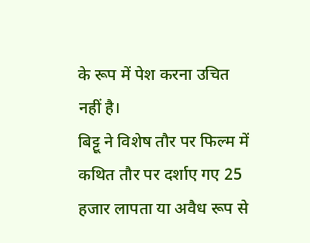के रूप में पेश करना उचित नहीं है।
बिट्टू ने विशेष तौर पर फिल्म में कथित तौर पर दर्शाए गए 25 हजार लापता या अवैध रूप से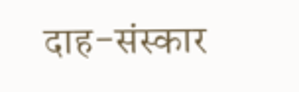दाह-संस्कार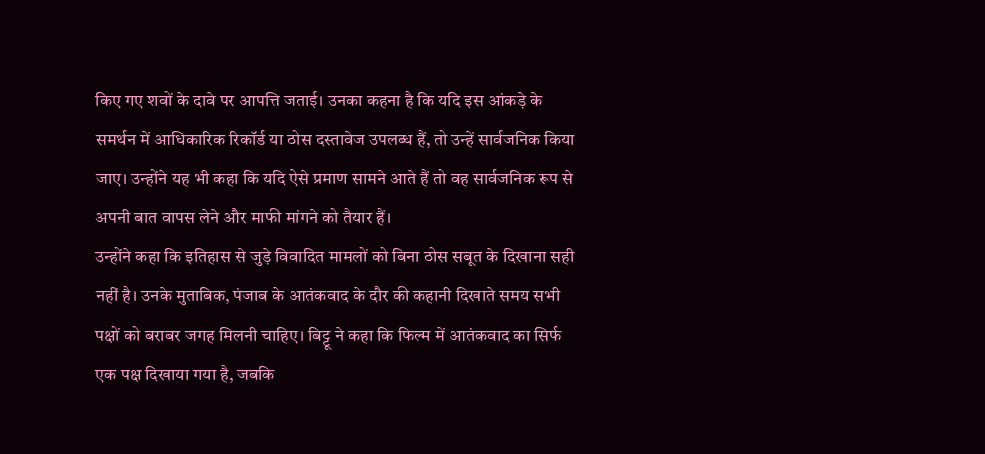किए गए शवों के दावे पर आपत्ति जताई। उनका कहना है कि यदि इस आंकड़े के समर्थन में आधिकारिक रिकॉर्ड या ठोस दस्तावेज उपलब्ध हैं, तो उन्हें सार्वजनिक किया जाए। उन्होंने यह भी कहा कि यदि ऐसे प्रमाण सामने आते हैं तो वह सार्वजनिक रूप से अपनी बात वापस लेने और माफी मांगने को तैयार हैं।
उन्होंने कहा कि इतिहास से जुड़े विवादित मामलों को बिना ठोस सबूत के दिखाना सही नहीं है। उनके मुताबिक, पंजाब के आतंकवाद के दौर की कहानी दिखाते समय सभी पक्षों को बराबर जगह मिलनी चाहिए। बिट्टू ने कहा कि फिल्म में आतंकवाद का सिर्फ एक पक्ष दिखाया गया है, जबकि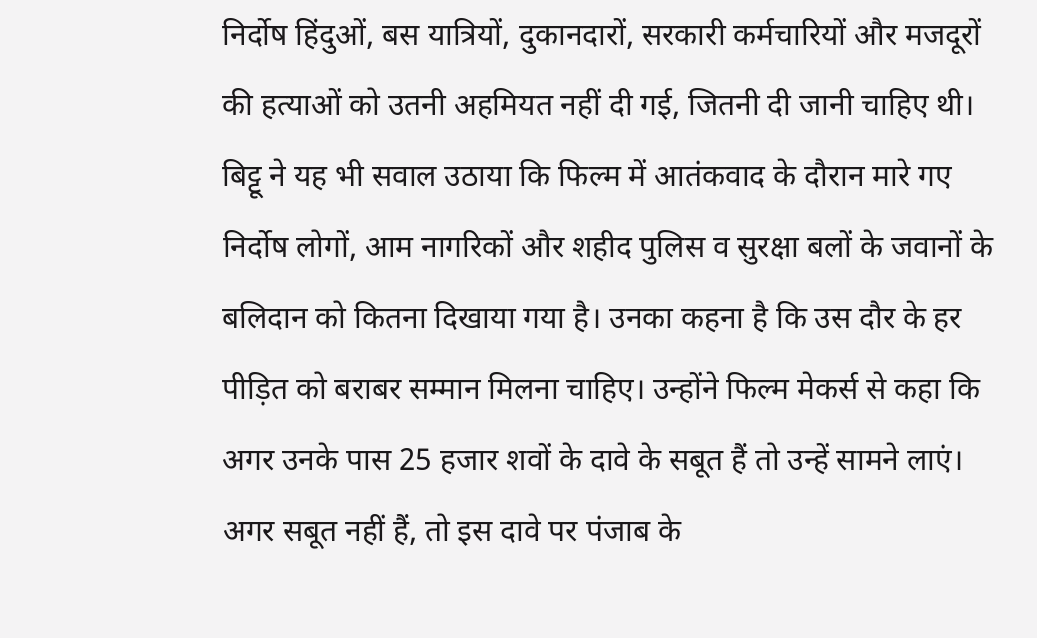निर्दोष हिंदुओं, बस यात्रियों, दुकानदारों, सरकारी कर्मचारियों और मजदूरों की हत्याओं को उतनी अहमियत नहीं दी गई, जितनी दी जानी चाहिए थी।
बिट्टू ने यह भी सवाल उठाया कि फिल्म में आतंकवाद के दौरान मारे गए निर्दोष लोगों, आम नागरिकों और शहीद पुलिस व सुरक्षा बलों के जवानों के बलिदान को कितना दिखाया गया है। उनका कहना है कि उस दौर के हर पीड़ित को बराबर सम्मान मिलना चाहिए। उन्होंने फिल्म मेकर्स से कहा कि अगर उनके पास 25 हजार शवों के दावे के सबूत हैं तो उन्हें सामने लाएं। अगर सबूत नहीं हैं, तो इस दावे पर पंजाब के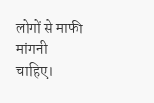लोगों से माफी मांगनी चाहिए।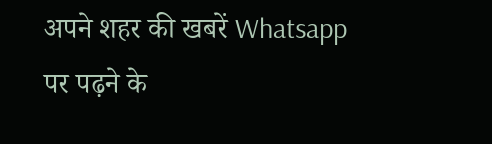अपने शहर की खबरें Whatsapp पर पढ़ने के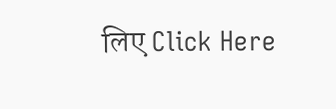लिए Click Here